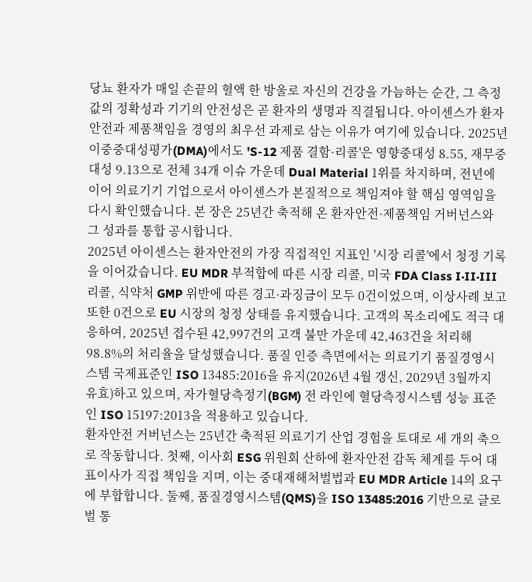당뇨 환자가 매일 손끝의 혈액 한 방울로 자신의 건강을 가늠하는 순간, 그 측정값의 정확성과 기기의 안전성은 곧 환자의 생명과 직결됩니다. 아이센스가 환자안전과 제품책임을 경영의 최우선 과제로 삼는 이유가 여기에 있습니다. 2025년 이중중대성평가(DMA)에서도 'S-12 제품 결함·리콜'은 영향중대성 8.55, 재무중대성 9.13으로 전체 34개 이슈 가운데 Dual Material 1위를 차지하며, 전년에 이어 의료기기 기업으로서 아이센스가 본질적으로 책임져야 할 핵심 영역임을 다시 확인했습니다. 본 장은 25년간 축적해 온 환자안전·제품책임 거버넌스와 그 성과를 통합 공시합니다.
2025년 아이센스는 환자안전의 가장 직접적인 지표인 '시장 리콜'에서 청정 기록을 이어갔습니다. EU MDR 부적합에 따른 시장 리콜, 미국 FDA Class I·II·III 리콜, 식약처 GMP 위반에 따른 경고·과징금이 모두 0건이었으며, 이상사례 보고 또한 0건으로 EU 시장의 청정 상태를 유지했습니다. 고객의 목소리에도 적극 대응하여, 2025년 접수된 42,997건의 고객 불만 가운데 42,463건을 처리해 98.8%의 처리율을 달성했습니다. 품질 인증 측면에서는 의료기기 품질경영시스템 국제표준인 ISO 13485:2016을 유지(2026년 4월 갱신, 2029년 3월까지 유효)하고 있으며, 자가혈당측정기(BGM) 전 라인에 혈당측정시스템 성능 표준인 ISO 15197:2013을 적용하고 있습니다.
환자안전 거버넌스는 25년간 축적된 의료기기 산업 경험을 토대로 세 개의 축으로 작동합니다. 첫째, 이사회 ESG 위원회 산하에 환자안전 감독 체계를 두어 대표이사가 직접 책임을 지며, 이는 중대재해처벌법과 EU MDR Article 14의 요구에 부합합니다. 둘째, 품질경영시스템(QMS)을 ISO 13485:2016 기반으로 글로벌 통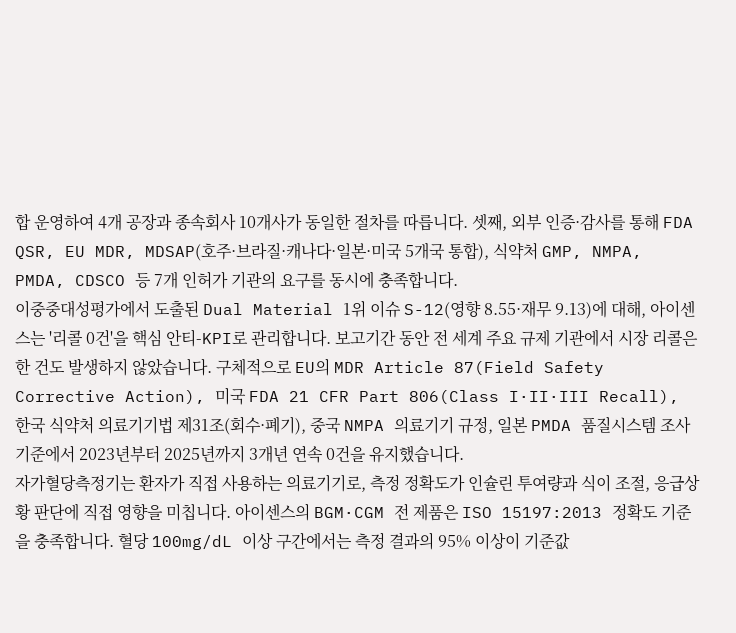합 운영하여 4개 공장과 종속회사 10개사가 동일한 절차를 따릅니다. 셋째, 외부 인증·감사를 통해 FDA QSR, EU MDR, MDSAP(호주·브라질·캐나다·일본·미국 5개국 통합), 식약처 GMP, NMPA, PMDA, CDSCO 등 7개 인허가 기관의 요구를 동시에 충족합니다.
이중중대성평가에서 도출된 Dual Material 1위 이슈 S-12(영향 8.55·재무 9.13)에 대해, 아이센스는 '리콜 0건'을 핵심 안티-KPI로 관리합니다. 보고기간 동안 전 세계 주요 규제 기관에서 시장 리콜은 한 건도 발생하지 않았습니다. 구체적으로 EU의 MDR Article 87(Field Safety Corrective Action), 미국 FDA 21 CFR Part 806(Class I·II·III Recall), 한국 식약처 의료기기법 제31조(회수·폐기), 중국 NMPA 의료기기 규정, 일본 PMDA 품질시스템 조사 기준에서 2023년부터 2025년까지 3개년 연속 0건을 유지했습니다.
자가혈당측정기는 환자가 직접 사용하는 의료기기로, 측정 정확도가 인슐린 투여량과 식이 조절, 응급상황 판단에 직접 영향을 미칩니다. 아이센스의 BGM·CGM 전 제품은 ISO 15197:2013 정확도 기준을 충족합니다. 혈당 100mg/dL 이상 구간에서는 측정 결과의 95% 이상이 기준값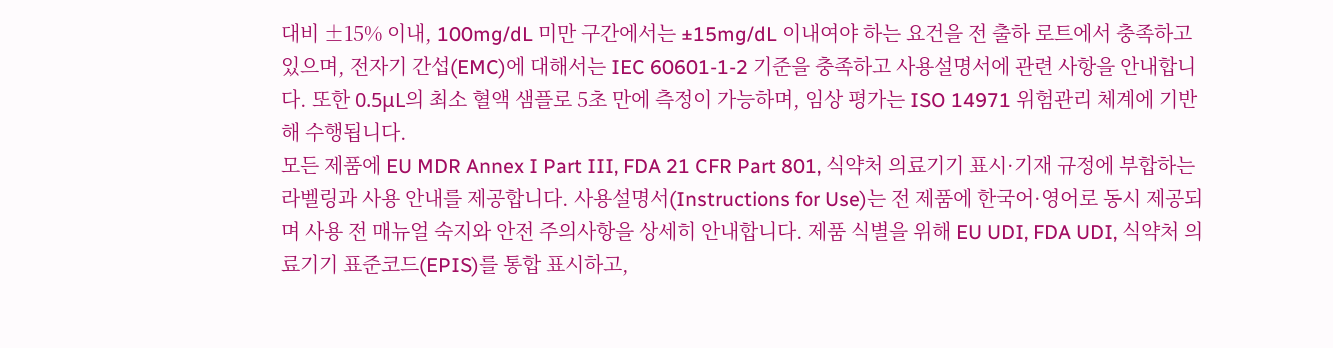대비 ±15% 이내, 100mg/dL 미만 구간에서는 ±15mg/dL 이내여야 하는 요건을 전 출하 로트에서 충족하고 있으며, 전자기 간섭(EMC)에 대해서는 IEC 60601-1-2 기준을 충족하고 사용설명서에 관련 사항을 안내합니다. 또한 0.5μL의 최소 혈액 샘플로 5초 만에 측정이 가능하며, 임상 평가는 ISO 14971 위험관리 체계에 기반해 수행됩니다.
모든 제품에 EU MDR Annex I Part III, FDA 21 CFR Part 801, 식약처 의료기기 표시·기재 규정에 부합하는 라벨링과 사용 안내를 제공합니다. 사용설명서(Instructions for Use)는 전 제품에 한국어·영어로 동시 제공되며 사용 전 매뉴얼 숙지와 안전 주의사항을 상세히 안내합니다. 제품 식별을 위해 EU UDI, FDA UDI, 식약처 의료기기 표준코드(EPIS)를 통합 표시하고,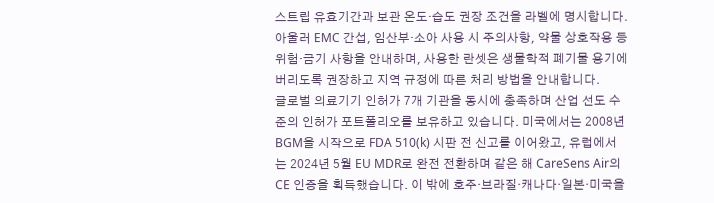스트립 유효기간과 보관 온도·습도 권장 조건을 라벨에 명시합니다. 아울러 EMC 간섭, 임산부·소아 사용 시 주의사항, 약물 상호작용 등 위험·금기 사항을 안내하며, 사용한 란셋은 생물학적 폐기물 용기에 버리도록 권장하고 지역 규정에 따른 처리 방법을 안내합니다.
글로벌 의료기기 인허가 7개 기관을 동시에 충족하며 산업 선도 수준의 인허가 포트폴리오를 보유하고 있습니다. 미국에서는 2008년 BGM을 시작으로 FDA 510(k) 시판 전 신고를 이어왔고, 유럽에서는 2024년 5월 EU MDR로 완전 전환하며 같은 해 CareSens Air의 CE 인증을 획득했습니다. 이 밖에 호주·브라질·캐나다·일본·미국을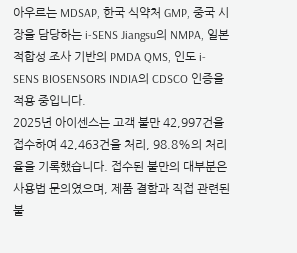아우르는 MDSAP, 한국 식약처 GMP, 중국 시장을 담당하는 i-SENS Jiangsu의 NMPA, 일본 적합성 조사 기반의 PMDA QMS, 인도 i-SENS BIOSENSORS INDIA의 CDSCO 인증을 적용 중입니다.
2025년 아이센스는 고객 불만 42,997건을 접수하여 42,463건을 처리, 98.8%의 처리율을 기록했습니다. 접수된 불만의 대부분은 사용법 문의였으며, 제품 결함과 직접 관련된 불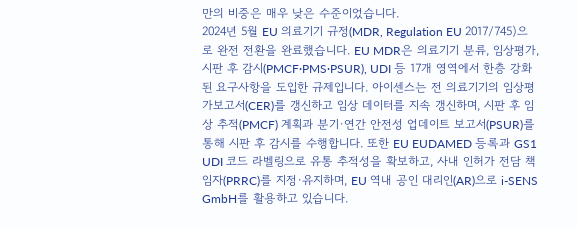만의 비중은 매우 낮은 수준이었습니다.
2024년 5월 EU 의료기기 규정(MDR, Regulation EU 2017/745)으로 완전 전환을 완료했습니다. EU MDR은 의료기기 분류, 임상평가, 시판 후 감시(PMCF·PMS·PSUR), UDI 등 17개 영역에서 한층 강화된 요구사항을 도입한 규제입니다. 아이센스는 전 의료기기의 임상평가보고서(CER)를 갱신하고 임상 데이터를 지속 갱신하며, 시판 후 임상 추적(PMCF) 계획과 분기·연간 안전성 업데이트 보고서(PSUR)를 통해 시판 후 감시를 수행합니다. 또한 EU EUDAMED 등록과 GS1 UDI 코드 라벨링으로 유통 추적성을 확보하고, 사내 인허가 전담 책임자(PRRC)를 지정·유지하며, EU 역내 공인 대리인(AR)으로 i-SENS GmbH를 활용하고 있습니다.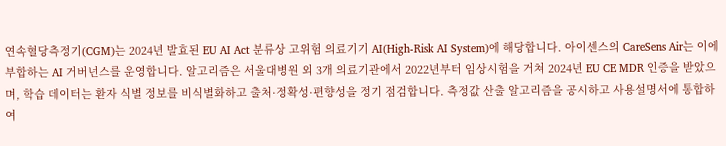연속혈당측정기(CGM)는 2024년 발효된 EU AI Act 분류상 고위험 의료기기 AI(High-Risk AI System)에 해당합니다. 아이센스의 CareSens Air는 이에 부합하는 AI 거버넌스를 운영합니다. 알고리즘은 서울대병원 외 3개 의료기관에서 2022년부터 임상시험을 거쳐 2024년 EU CE MDR 인증을 받았으며, 학습 데이터는 환자 식별 정보를 비식별화하고 출처·정확성·편향성을 정기 점검합니다. 측정값 산출 알고리즘을 공시하고 사용설명서에 통합하여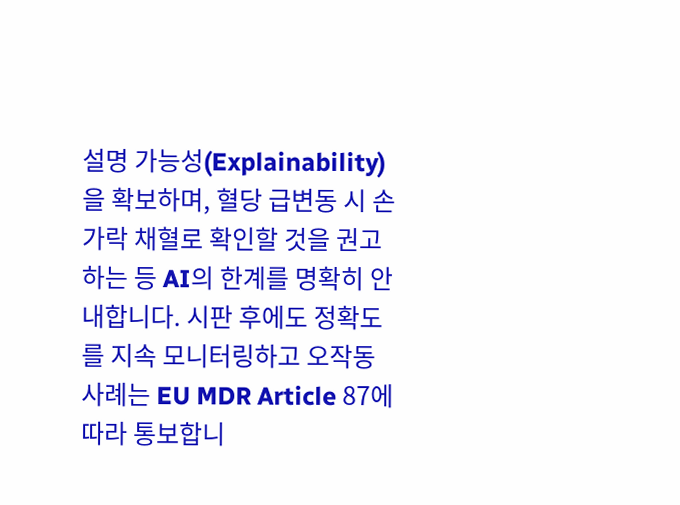설명 가능성(Explainability)을 확보하며, 혈당 급변동 시 손가락 채혈로 확인할 것을 권고하는 등 AI의 한계를 명확히 안내합니다. 시판 후에도 정확도를 지속 모니터링하고 오작동 사례는 EU MDR Article 87에 따라 통보합니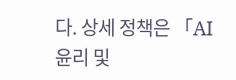다. 상세 정책은 「AI 윤리 및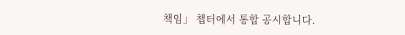책임」 챕터에서 통합 공시합니다.